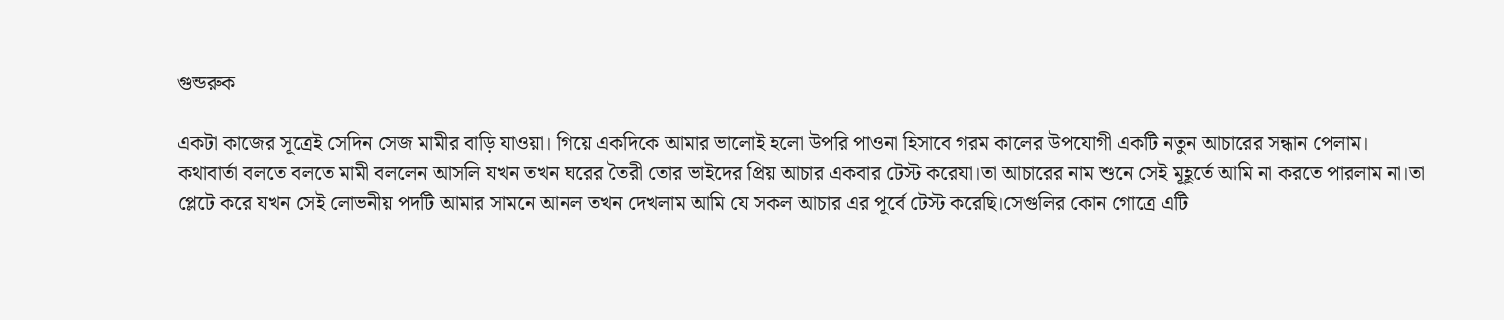গুন্ডরুক

একটা কাজের সূত্রেই সেদিন সেজ মামীর বাড়ি যাওয়া। গিয়ে একদিকে আমার ভালোই হলো উপরি পাওনা হিসাবে গরম কালের উপযোগী একটি নতুন আচারের সন্ধান পেলাম।
কথাবার্তা বলতে বলতে মামী বললেন আসলি যখন তখন ঘরের তৈরী তোর ভাইদের প্রিয় আচার একবার টেস্ট করেযা।তা আচারের নাম শুনে সেই মূহূর্তে আমি না করতে পারলাম না।তা প্লেটে করে যখন সেই লোভনীয় পদটি আমার সামনে আনল তখন দেখলাম আমি যে সকল আচার এর পূর্বে টেস্ট করেছি।সেগুলির কোন গোত্রে এটি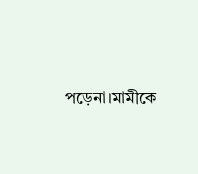পড়েনা।মামীকে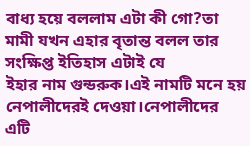বাধ্য হয়ে বললাম এটা কী গো?তা মামী যখন এহার বৃতান্ত বলল তার সংক্ষিপ্ত ইতিহাস এটাই যে
ইহার নাম গুন্ডরুক।এই নামটি মনে হয় নেপালীদেরই দেওয়া।নেপালীদের এটি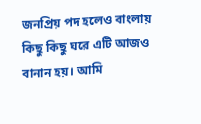জনপ্রিয় পদ হলেও বাংলায় কিছু কিছু ঘরে এটি আজও বানান হয়। আমি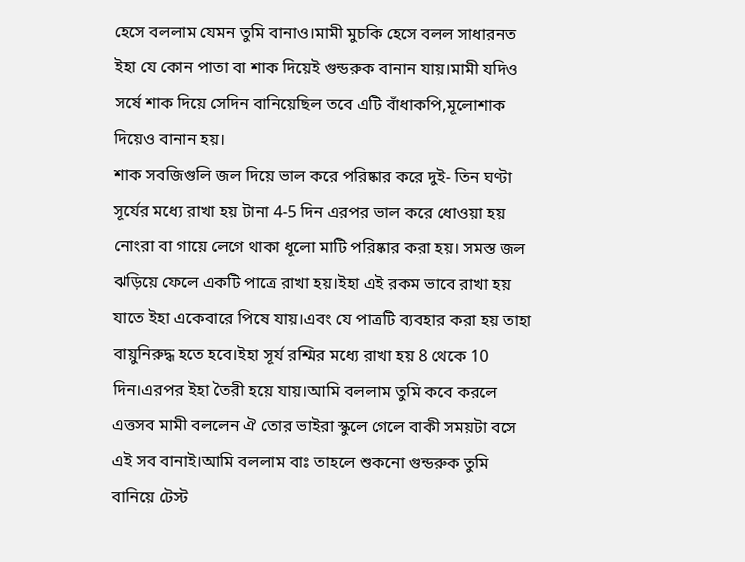হেসে বললাম যেমন তুমি বানাও।মামী মুচকি হেসে বলল সাধারনত ইহা যে কোন পাতা বা শাক দিয়েই গুন্ডরুক বানান যায়।মামী যদিও সর্ষে শাক দিয়ে সেদিন বানিয়েছিল তবে এটি বাঁধাকপি,মূলোশাক দিয়েও বানান হয়।
শাক সবজিগুলি জল দিয়ে ভাল করে পরিষ্কার করে দুই- তিন ঘণ্টা সূর্যের মধ্যে রাখা হয় টানা 4-5 দিন এরপর ভাল করে ধোওয়া হয় নোংরা বা গায়ে লেগে থাকা ধূলো মাটি পরিষ্কার করা হয়। সমস্ত জল ঝড়িয়ে ফেলে একটি পাত্রে রাখা হয়।ইহা এই রকম ভাবে রাখা হয় যাতে ইহা একেবারে পিষে যায়।এবং যে পাত্রটি ব্যবহার করা হয় তাহা বায়ুনিরুদ্ধ হতে হবে।ইহা সূর্য রশ্মির মধ্যে রাখা হয় 8 থেকে 10 দিন।এরপর ইহা তৈরী হয়ে যায়।আমি বললাম তুমি কবে করলে এত্তসব মামী বললেন ঐ তোর ভাইরা স্কুলে গেলে বাকী সময়টা বসে এই সব বানাই।আমি বললাম বাঃ তাহলে শুকনো গুন্ডরুক তুমি বানিয়ে টেস্ট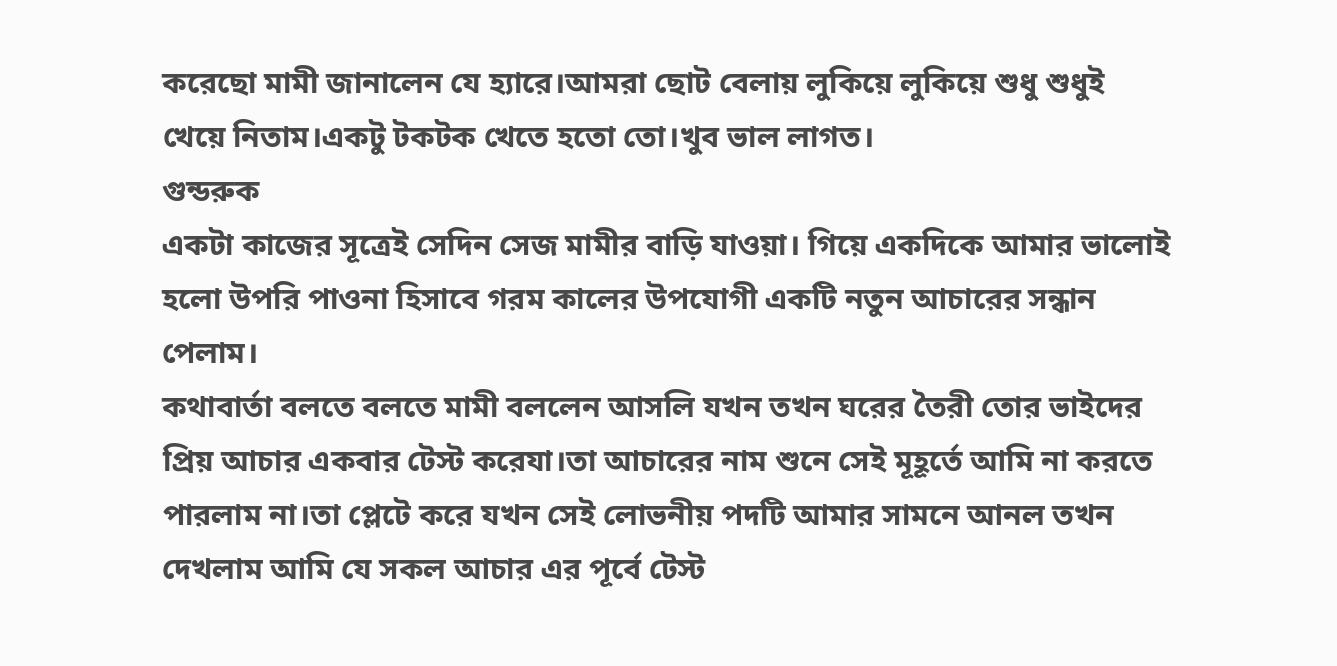করেছো মামী জানালেন যে হ্যারে।আমরা ছোট বেলায় লুকিয়ে লুকিয়ে শুধু শুধুই খেয়ে নিতাম।একটু টকটক খেতে হতো তো।খুব ভাল লাগত।
গুন্ডরুক
একটা কাজের সূত্রেই সেদিন সেজ মামীর বাড়ি যাওয়া। গিয়ে একদিকে আমার ভালোই হলো উপরি পাওনা হিসাবে গরম কালের উপযোগী একটি নতুন আচারের সন্ধান পেলাম।
কথাবার্তা বলতে বলতে মামী বললেন আসলি যখন তখন ঘরের তৈরী তোর ভাইদের প্রিয় আচার একবার টেস্ট করেযা।তা আচারের নাম শুনে সেই মূহূর্তে আমি না করতে পারলাম না।তা প্লেটে করে যখন সেই লোভনীয় পদটি আমার সামনে আনল তখন দেখলাম আমি যে সকল আচার এর পূর্বে টেস্ট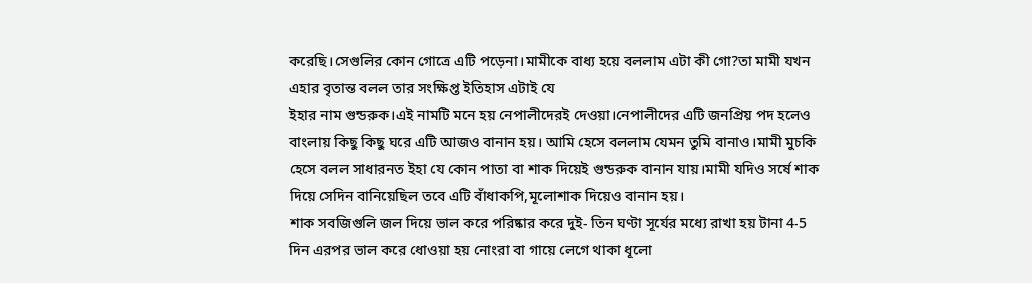করেছি।সেগুলির কোন গোত্রে এটি পড়েনা।মামীকে বাধ্য হয়ে বললাম এটা কী গো?তা মামী যখন এহার বৃতান্ত বলল তার সংক্ষিপ্ত ইতিহাস এটাই যে
ইহার নাম গুন্ডরুক।এই নামটি মনে হয় নেপালীদেরই দেওয়া।নেপালীদের এটি জনপ্রিয় পদ হলেও বাংলায় কিছু কিছু ঘরে এটি আজও বানান হয়। আমি হেসে বললাম যেমন তুমি বানাও।মামী মুচকি হেসে বলল সাধারনত ইহা যে কোন পাতা বা শাক দিয়েই গুন্ডরুক বানান যায়।মামী যদিও সর্ষে শাক দিয়ে সেদিন বানিয়েছিল তবে এটি বাঁধাকপি,মূলোশাক দিয়েও বানান হয়।
শাক সবজিগুলি জল দিয়ে ভাল করে পরিষ্কার করে দুই- তিন ঘণ্টা সূর্যের মধ্যে রাখা হয় টানা 4-5 দিন এরপর ভাল করে ধোওয়া হয় নোংরা বা গায়ে লেগে থাকা ধূলো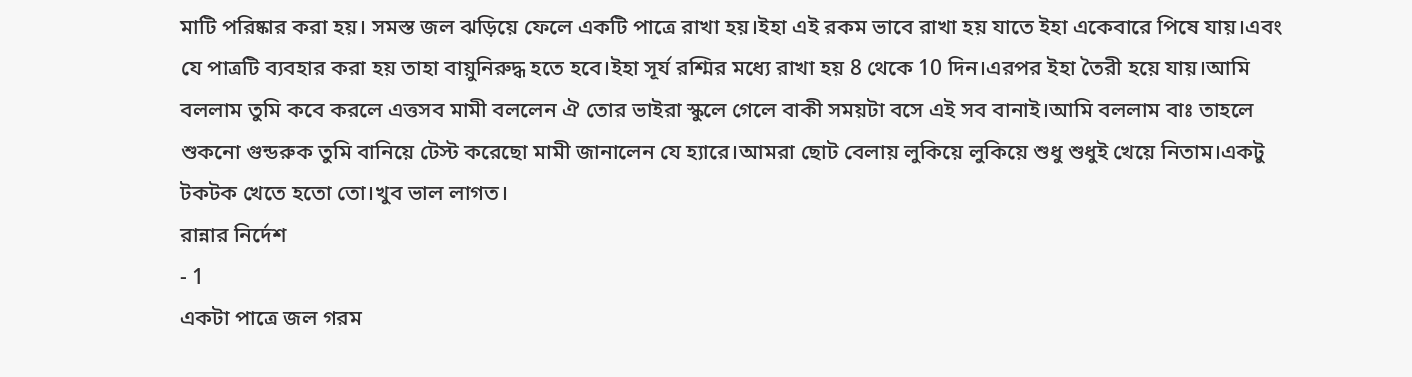মাটি পরিষ্কার করা হয়। সমস্ত জল ঝড়িয়ে ফেলে একটি পাত্রে রাখা হয়।ইহা এই রকম ভাবে রাখা হয় যাতে ইহা একেবারে পিষে যায়।এবং যে পাত্রটি ব্যবহার করা হয় তাহা বায়ুনিরুদ্ধ হতে হবে।ইহা সূর্য রশ্মির মধ্যে রাখা হয় 8 থেকে 10 দিন।এরপর ইহা তৈরী হয়ে যায়।আমি বললাম তুমি কবে করলে এত্তসব মামী বললেন ঐ তোর ভাইরা স্কুলে গেলে বাকী সময়টা বসে এই সব বানাই।আমি বললাম বাঃ তাহলে শুকনো গুন্ডরুক তুমি বানিয়ে টেস্ট করেছো মামী জানালেন যে হ্যারে।আমরা ছোট বেলায় লুকিয়ে লুকিয়ে শুধু শুধুই খেয়ে নিতাম।একটু টকটক খেতে হতো তো।খুব ভাল লাগত।
রান্নার নির্দেশ
- 1
একটা পাত্রে জল গরম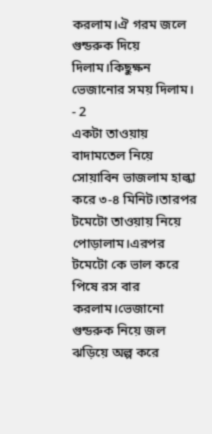করলাম।ঐ গরম জলে গুন্ডরুক দিয়ে দিলাম।কিছুক্ষন ভেজানোর সময় দিলাম।
- 2
একটা তাওয়ায় বাদামতেল নিয়ে সোয়াবিন ভাজলাম হাল্কা করে ৩-৪ মিনিট।তারপর টমেটো তাওয়ায় নিয়ে পোড়ালাম।এরপর টমেটো কে ভাল করে পিষে রস বার করলাম।ভেজানো গুন্ডরুক নিয়ে জল ঝড়িয়ে অল্প করে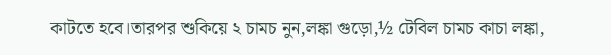কাটতে হবে।তারপর শুকিয়ে ২ চামচ নুন,লঙ্কা গুড়ো,½ টেবিল চামচ কাচা লঙ্কা,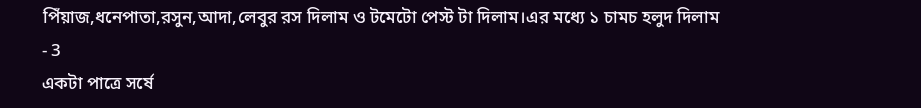পিঁয়াজ,ধনেপাতা,রসুন,আদা,লেবুর রস দিলাম ও টমেটো পেস্ট টা দিলাম।এর মধ্যে ১ চামচ হলুদ দিলাম
- 3
একটা পাত্রে সর্ষে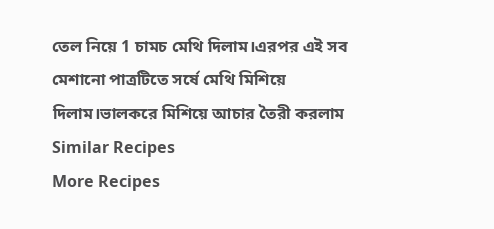তেল নিয়ে 1 চামচ মেথি দিলাম।এরপর এই সব মেশানো পাত্রটিতে সর্ষে মেথি মিশিয়ে দিলাম।ভালকরে মিশিয়ে আচার তৈরী করলাম
Similar Recipes
More Recipes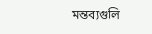মন্তব্যগুলি